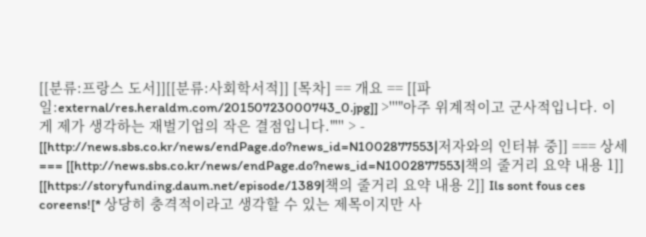[[분류:프랑스 도서]][[분류:사회학서적]] [목차] == 개요 == [[파일:external/res.heraldm.com/20150723000743_0.jpg]] >'''"아주 위계적이고 군사적입니다. 이게 제가 생각하는 재벌기업의 작은 결점입니다."''' > - [[http://news.sbs.co.kr/news/endPage.do?news_id=N1002877553|저자와의 인터뷰 중]] === 상세 === [[http://news.sbs.co.kr/news/endPage.do?news_id=N1002877553|책의 줄거리 요약 내용 1]] [[https://storyfunding.daum.net/episode/1389|책의 줄거리 요약 내용 2]] Ils sont fous ces coreens![* 상당히 충격적이라고 생각할 수 있는 제목이지만 사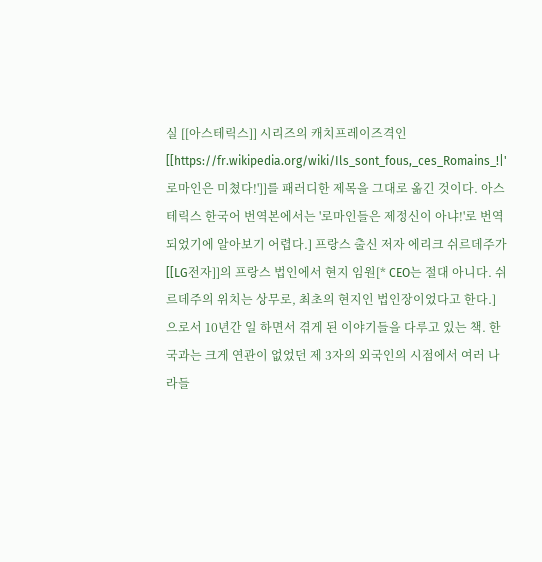실 [[아스테릭스]] 시리즈의 캐치프레이즈격인 [[https://fr.wikipedia.org/wiki/Ils_sont_fous,_ces_Romains_!|'로마인은 미쳤다!']]를 패러디한 제목을 그대로 옮긴 것이다. 아스테릭스 한국어 번역본에서는 '로마인들은 제정신이 아냐!'로 번역되었기에 알아보기 어렵다.] 프랑스 출신 저자 에리크 쉬르데주가 [[LG전자]]의 프랑스 법인에서 현지 임원[* CEO는 절대 아니다. 쉬르데주의 위치는 상무로, 최초의 현지인 법인장이었다고 한다.]으로서 10년간 일 하면서 겪게 된 이야기들을 다루고 있는 책. 한국과는 크게 연관이 없었던 제 3자의 외국인의 시점에서 여러 나라들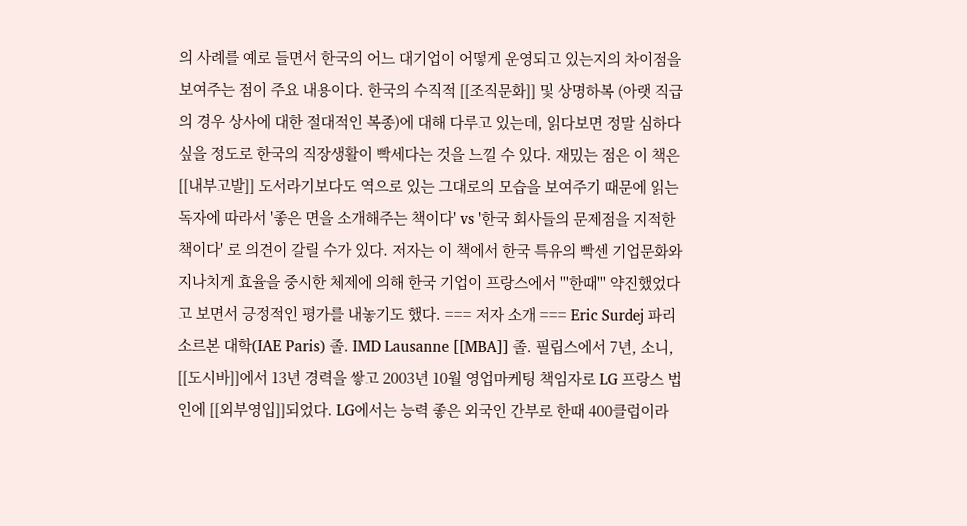의 사례를 예로 들면서 한국의 어느 대기업이 어떻게 운영되고 있는지의 차이점을 보여주는 점이 주요 내용이다. 한국의 수직적 [[조직문화]] 및 상명하복 (아랫 직급의 경우 상사에 대한 절대적인 복종)에 대해 다루고 있는데, 읽다보면 정말 심하다 싶을 정도로 한국의 직장생활이 빡세다는 것을 느낄 수 있다. 재밌는 점은 이 책은 [[내부고발]] 도서라기보다도 역으로 있는 그대로의 모습을 보여주기 때문에 읽는 독자에 따라서 '좋은 면을 소개해주는 책이다' vs '한국 회사들의 문제점을 지적한 책이다' 로 의견이 갈릴 수가 있다. 저자는 이 책에서 한국 특유의 빡센 기업문화와 지나치게 효율을 중시한 체제에 의해 한국 기업이 프랑스에서 '''한때''' 약진했었다고 보면서 긍정적인 평가를 내놓기도 했다. === 저자 소개 === Eric Surdej 파리 소르본 대학(IAE Paris) 졸. IMD Lausanne [[MBA]] 졸. 필립스에서 7년, 소니, [[도시바]]에서 13년 경력을 쌓고 2003년 10월 영업마케팅 책임자로 LG 프랑스 법인에 [[외부영입]]되었다. LG에서는 능력 좋은 외국인 간부로 한때 400클럽이라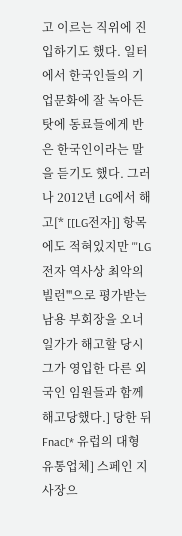고 이르는 직위에 진입하기도 했다. 일터에서 한국인들의 기업문화에 잘 녹아든 탓에 동료들에게 반은 한국인이라는 말을 듣기도 했다. 그러나 2012년 LG에서 해고[* [[LG전자]] 항목에도 적혀있지만 '''LG전자 역사상 최악의 빌런'''으로 평가받는 남용 부회장을 오너 일가가 해고할 당시 그가 영입한 다른 외국인 임원들과 함께 해고당했다.] 당한 뒤 Fnac[* 유럽의 대형 유통업체] 스페인 지사장으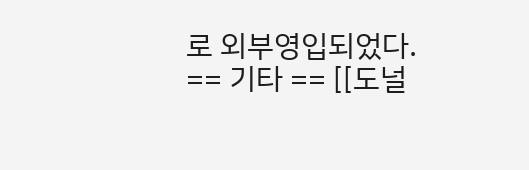로 외부영입되었다. == 기타 == [[도널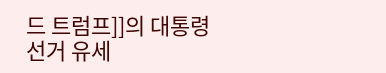드 트럼프]]의 대통령 선거 유세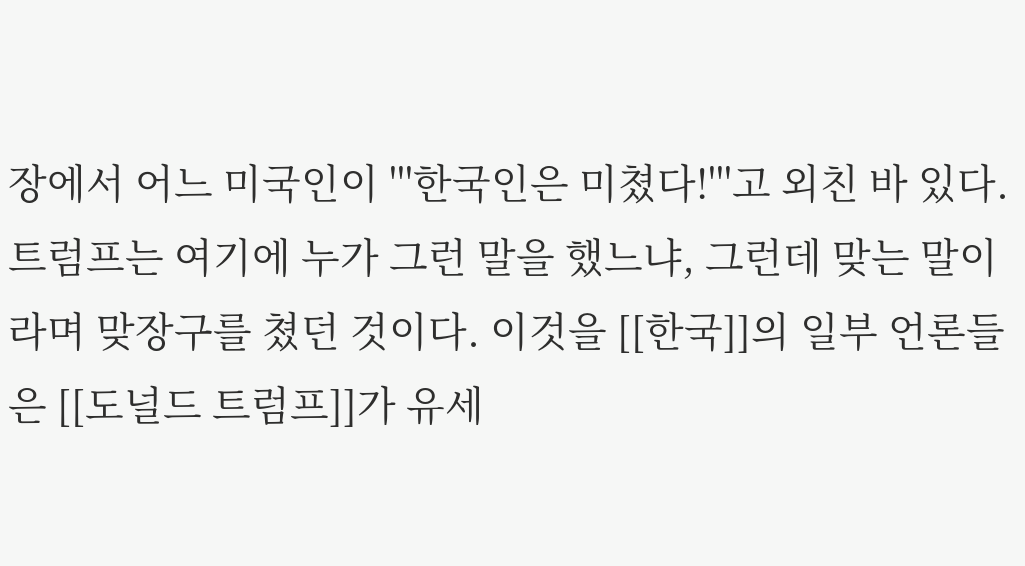장에서 어느 미국인이 '''한국인은 미쳤다!'''고 외친 바 있다. 트럼프는 여기에 누가 그런 말을 했느냐, 그런데 맞는 말이라며 맞장구를 쳤던 것이다. 이것을 [[한국]]의 일부 언론들은 [[도널드 트럼프]]가 유세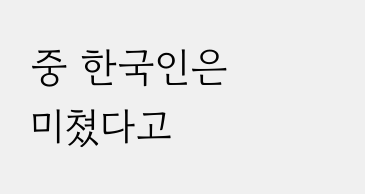중 한국인은 미쳤다고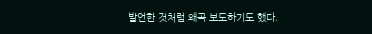발언한 것처럼 왜곡 보도하기도 했다.